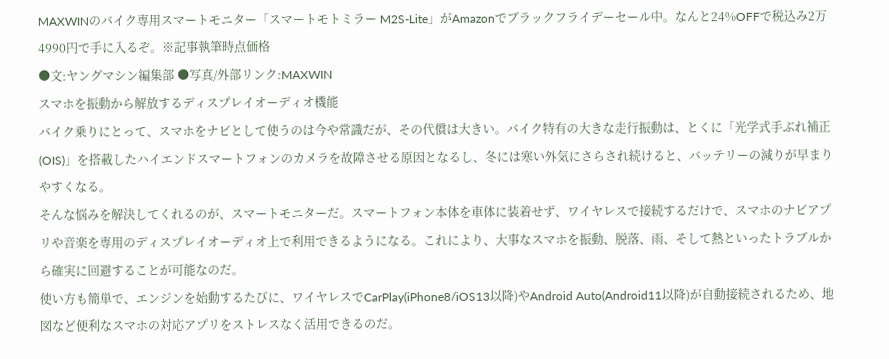MAXWINのバイク専用スマートモニター「スマートモトミラー M2S-Lite」がAmazonでブラックフライデーセール中。なんと24%OFFで税込み2万4990円で手に入るぞ。※記事執筆時点価格
●文:ヤングマシン編集部 ●写真/外部リンク:MAXWIN
スマホを振動から解放するディスプレイオーディオ機能
バイク乗りにとって、スマホをナビとして使うのは今や常識だが、その代償は大きい。バイク特有の大きな走行振動は、とくに「光学式手ぶれ補正(OIS)」を搭載したハイエンドスマートフォンのカメラを故障させる原因となるし、冬には寒い外気にさらされ続けると、バッテリーの減りが早まりやすくなる。
そんな悩みを解決してくれるのが、スマートモニターだ。スマートフォン本体を車体に装着せず、ワイヤレスで接続するだけで、スマホのナビアプリや音楽を専用のディスプレイオーディオ上で利用できるようになる。これにより、大事なスマホを振動、脱落、雨、そして熱といったトラブルから確実に回避することが可能なのだ。
使い方も簡単で、エンジンを始動するたびに、ワイヤレスでCarPlay(iPhone8/iOS13以降)やAndroid Auto(Android11以降)が自動接続されるため、地図など便利なスマホの対応アプリをストレスなく活用できるのだ。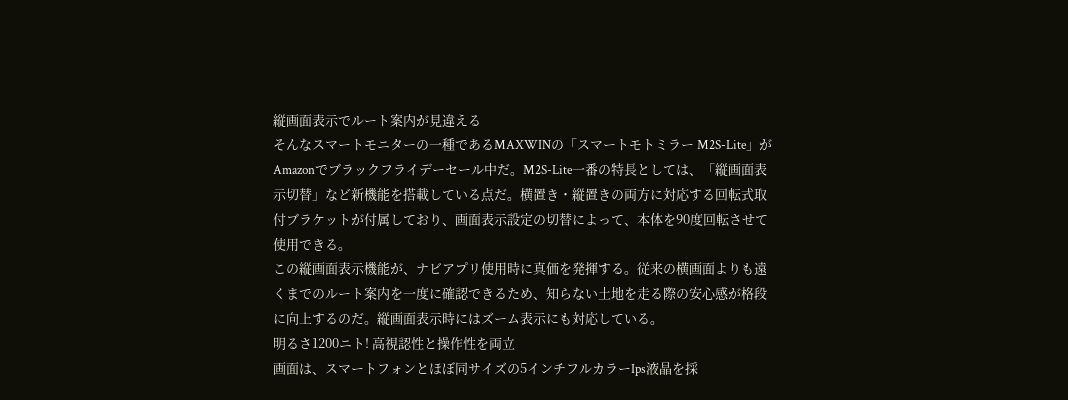縦画面表示でルート案内が見違える
そんなスマートモニターの一種であるMAXWINの「スマートモトミラー M2S-Lite」がAmazonでブラックフライデーセール中だ。M2S-Lite一番の特長としては、「縦画面表示切替」など新機能を搭載している点だ。横置き・縦置きの両方に対応する回転式取付ブラケットが付属しており、画面表示設定の切替によって、本体を90度回転させて使用できる。
この縦画面表示機能が、ナビアプリ使用時に真価を発揮する。従来の横画面よりも遠くまでのルート案内を一度に確認できるため、知らない土地を走る際の安心感が格段に向上するのだ。縦画面表示時にはズーム表示にも対応している。
明るさ1200ニト! 高視認性と操作性を両立
画面は、スマートフォンとほぼ同サイズの5インチフルカラーIps液晶を採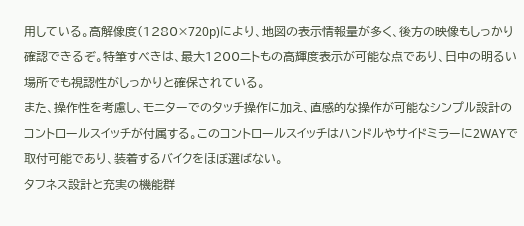用している。高解像度(1280×720p)により、地図の表示情報量が多く、後方の映像もしっかり確認できるぞ。特筆すべきは、最大1200ニトもの高輝度表示が可能な点であり、日中の明るい場所でも視認性がしっかりと確保されている。
また、操作性を考慮し、モニターでのタッチ操作に加え、直感的な操作が可能なシンプル設計のコントロールスイッチが付属する。このコントロールスイッチはハンドルやサイドミラーに2WAYで取付可能であり、装着するバイクをほぼ選ばない。
タフネス設計と充実の機能群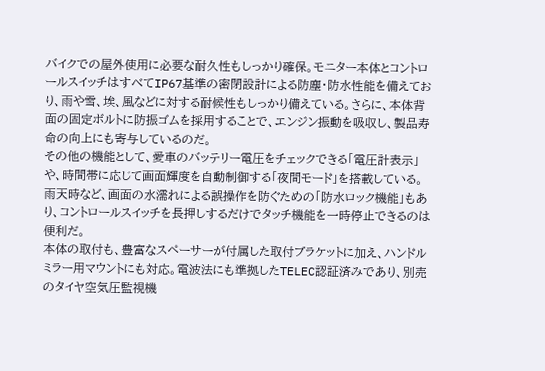バイクでの屋外使用に必要な耐久性もしっかり確保。モニター本体とコントロールスイッチはすべてIP67基準の密閉設計による防塵・防水性能を備えており、雨や雪、埃、風などに対する耐候性もしっかり備えている。さらに、本体背面の固定ボルトに防振ゴムを採用することで、エンジン振動を吸収し、製品寿命の向上にも寄与しているのだ。
その他の機能として、愛車のバッテリー電圧をチェックできる「電圧計表示」や、時間帯に応じて画面輝度を自動制御する「夜間モード」を搭載している。雨天時など、画面の水濡れによる誤操作を防ぐための「防水ロック機能」もあり、コントロールスイッチを長押しするだけでタッチ機能を一時停止できるのは便利だ。
本体の取付も、豊富なスペーサーが付属した取付ブラケットに加え、ハンドルミラー用マウントにも対応。電波法にも準拠したTELEC認証済みであり、別売のタイヤ空気圧監視機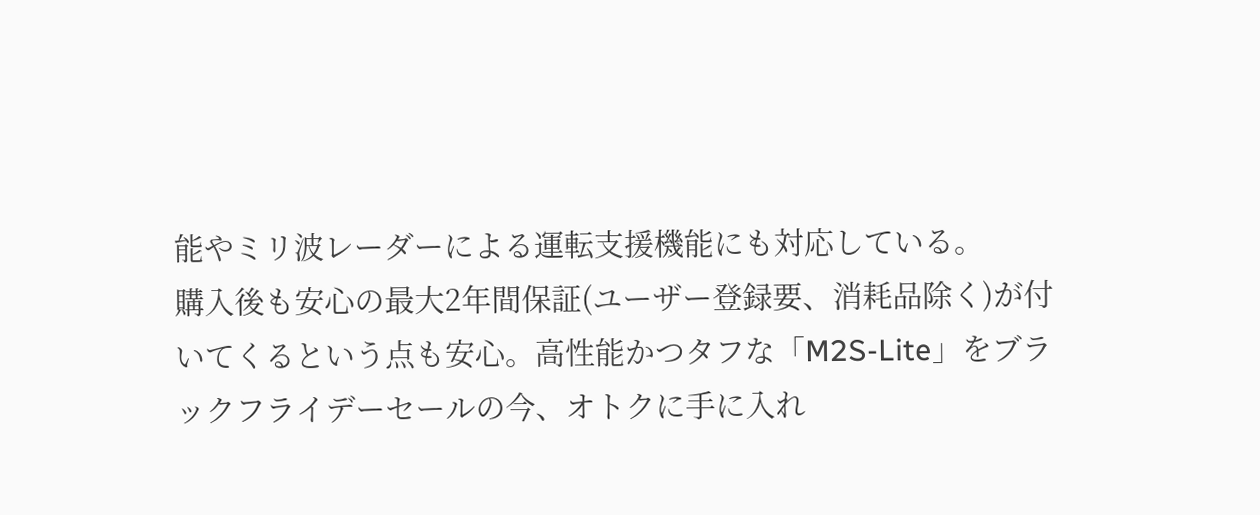能やミリ波レーダーによる運転支援機能にも対応している。
購入後も安心の最大2年間保証(ユーザー登録要、消耗品除く)が付いてくるという点も安心。高性能かつタフな「M2S-Lite」をブラックフライデーセールの今、オトクに手に入れ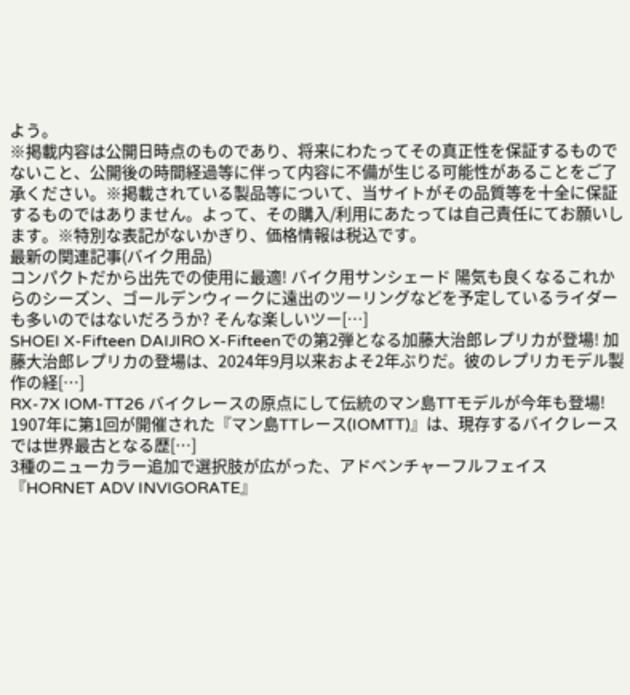よう。
※掲載内容は公開日時点のものであり、将来にわたってその真正性を保証するものでないこと、公開後の時間経過等に伴って内容に不備が生じる可能性があることをご了承ください。※掲載されている製品等について、当サイトがその品質等を十全に保証するものではありません。よって、その購入/利用にあたっては自己責任にてお願いします。※特別な表記がないかぎり、価格情報は税込です。
最新の関連記事(バイク用品)
コンパクトだから出先での使用に最適! バイク用サンシェード 陽気も良くなるこれからのシーズン、ゴールデンウィークに遠出のツーリングなどを予定しているライダーも多いのではないだろうか? そんな楽しいツー[…]
SHOEI X-Fifteen DAIJIRO X-Fifteenでの第2弾となる加藤大治郎レプリカが登場! 加藤大治郎レプリカの登場は、2024年9月以来およそ2年ぶりだ。彼のレプリカモデル製作の経[…]
RX-7X IOM-TT26 バイクレースの原点にして伝統のマン島TTモデルが今年も登場! 1907年に第1回が開催された『マン島TTレース(IOMTT)』は、現存するバイクレースでは世界最古となる歴[…]
3種のニューカラー追加で選択肢が広がった、アドベンチャーフルフェイス 『HORNET ADV INVIGORATE』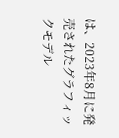は、2023年8月に発売されたグラフィックモデル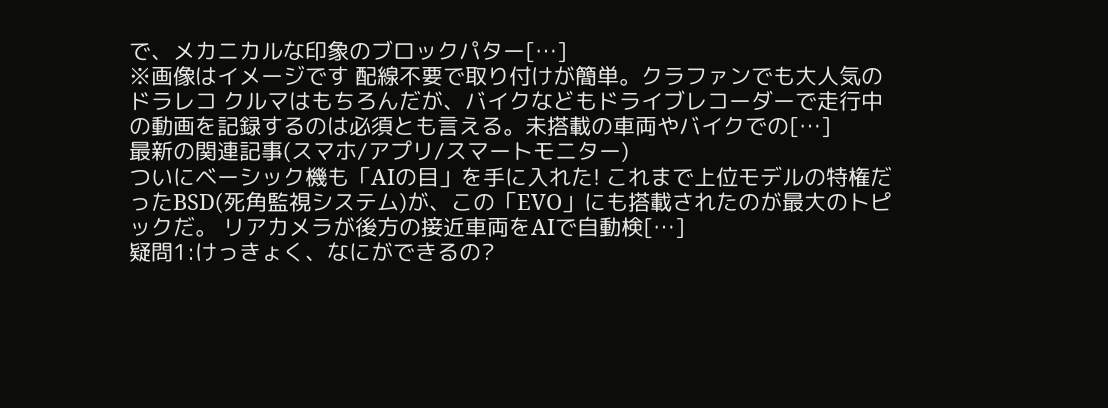で、メカニカルな印象のブロックパター[…]
※画像はイメージです 配線不要で取り付けが簡単。クラファンでも大人気のドラレコ クルマはもちろんだが、バイクなどもドライブレコーダーで走行中の動画を記録するのは必須とも言える。未搭載の車両やバイクでの[…]
最新の関連記事(スマホ/アプリ/スマートモニター)
ついにベーシック機も「AIの目」を手に入れた! これまで上位モデルの特権だったBSD(死角監視システム)が、この「EVO」にも搭載されたのが最大のトピックだ。 リアカメラが後方の接近車両をAIで自動検[…]
疑問1:けっきょく、なにができるの?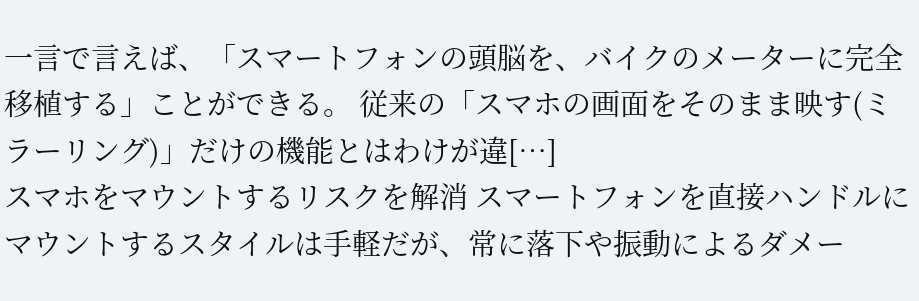一言で言えば、「スマートフォンの頭脳を、バイクのメーターに完全移植する」ことができる。 従来の「スマホの画面をそのまま映す(ミラーリング)」だけの機能とはわけが違[…]
スマホをマウントするリスクを解消 スマートフォンを直接ハンドルにマウントするスタイルは手軽だが、常に落下や振動によるダメー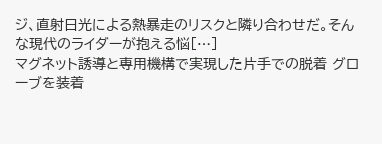ジ、直射日光による熱暴走のリスクと隣り合わせだ。そんな現代のライダーが抱える悩[…]
マグネット誘導と専用機構で実現した片手での脱着 グローブを装着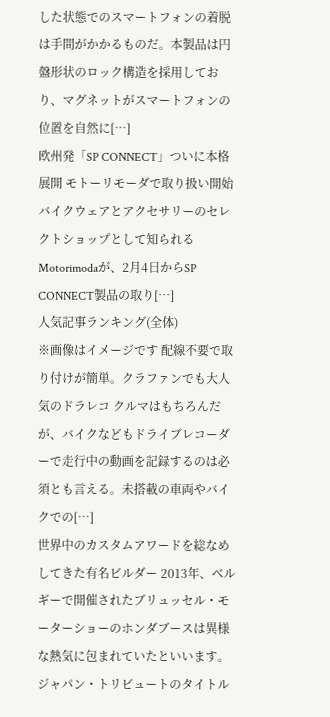した状態でのスマートフォンの着脱は手間がかかるものだ。本製品は円盤形状のロック構造を採用しており、マグネットがスマートフォンの位置を自然に[…]
欧州発「SP CONNECT」ついに本格展開 モトーリモーダで取り扱い開始 バイクウェアとアクセサリーのセレクトショップとして知られるMotorimodaが、2月4日からSP CONNECT製品の取り[…]
人気記事ランキング(全体)
※画像はイメージです 配線不要で取り付けが簡単。クラファンでも大人気のドラレコ クルマはもちろんだが、バイクなどもドライブレコーダーで走行中の動画を記録するのは必須とも言える。未搭載の車両やバイクでの[…]
世界中のカスタムアワードを総なめしてきた有名ビルダー 2013年、ベルギーで開催されたブリュッセル・モーターショーのホンダブースは異様な熱気に包まれていたといいます。 ジャパン・トリビュートのタイトル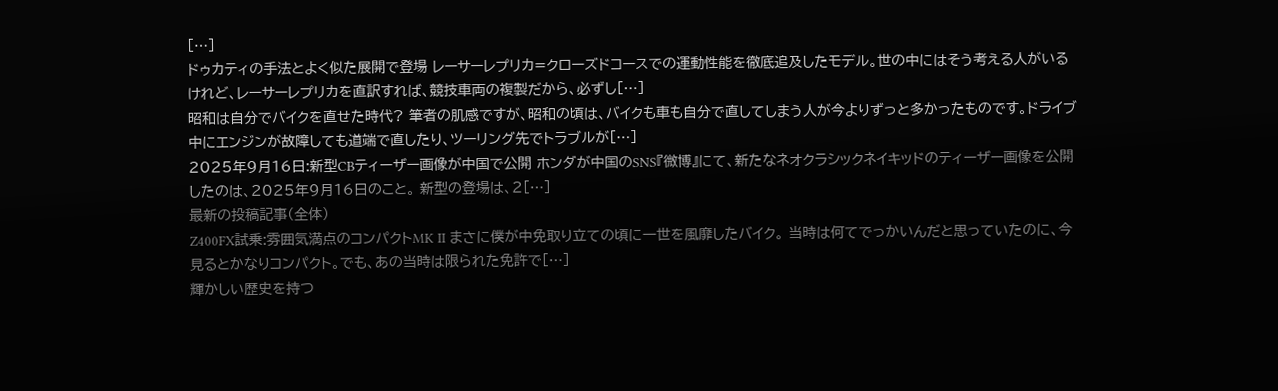[…]
ドゥカティの手法とよく似た展開で登場 レーサーレプリカ=クローズドコースでの運動性能を徹底追及したモデル。世の中にはそう考える人がいるけれど、レーサーレプリカを直訳すれば、競技車両の複製だから、必ずし[…]
昭和は自分でバイクを直せた時代? 筆者の肌感ですが、昭和の頃は、バイクも車も自分で直してしまう人が今よりずっと多かったものです。ドライブ中にエンジンが故障しても道端で直したり、ツーリング先でトラブルが[…]
2025年9月16日:新型CBティーザー画像が中国で公開 ホンダが中国のSNS『微博』にて、新たなネオクラシックネイキッドのティーザー画像を公開したのは、2025年9月16日のこと。 新型の登場は、2[…]
最新の投稿記事(全体)
Z400FX試乗:雰囲気満点のコンパクトMK II まさに僕が中免取り立ての頃に一世を風靡したバイク。 当時は何てでっかいんだと思っていたのに、今見るとかなりコンパクト。でも、あの当時は限られた免許で[…]
輝かしい歴史を持つ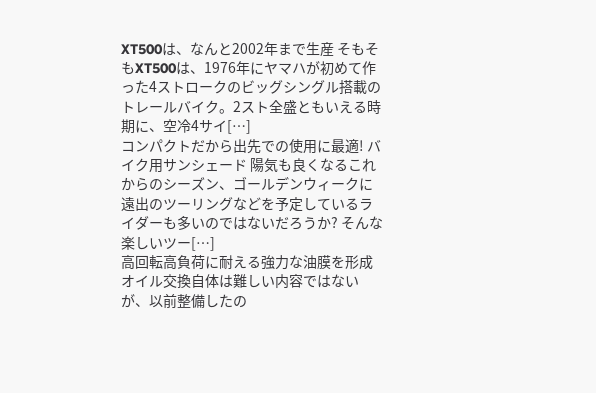XT500は、なんと2002年まで生産 そもそもXT500は、1976年にヤマハが初めて作った4ストロークのビッグシングル搭載のトレールバイク。2スト全盛ともいえる時期に、空冷4サイ[…]
コンパクトだから出先での使用に最適! バイク用サンシェード 陽気も良くなるこれからのシーズン、ゴールデンウィークに遠出のツーリングなどを予定しているライダーも多いのではないだろうか? そんな楽しいツー[…]
高回転高負荷に耐える強力な油膜を形成 オイル交換自体は難しい内容ではないが、以前整備したの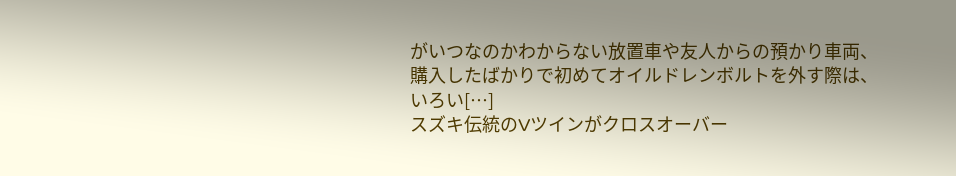がいつなのかわからない放置車や友人からの預かり車両、購入したばかりで初めてオイルドレンボルトを外す際は、いろい[…]
スズキ伝統のVツインがクロスオーバー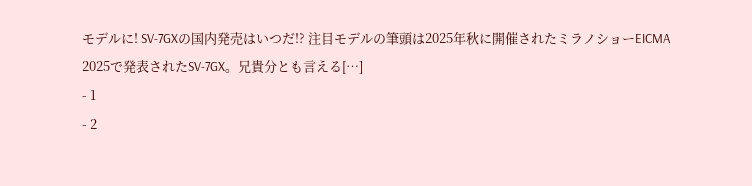モデルに! SV-7GXの国内発売はいつだ!? 注目モデルの筆頭は2025年秋に開催されたミラノショーEICMA 2025で発表されたSV-7GX。兄貴分とも言える[…]
- 1
- 2